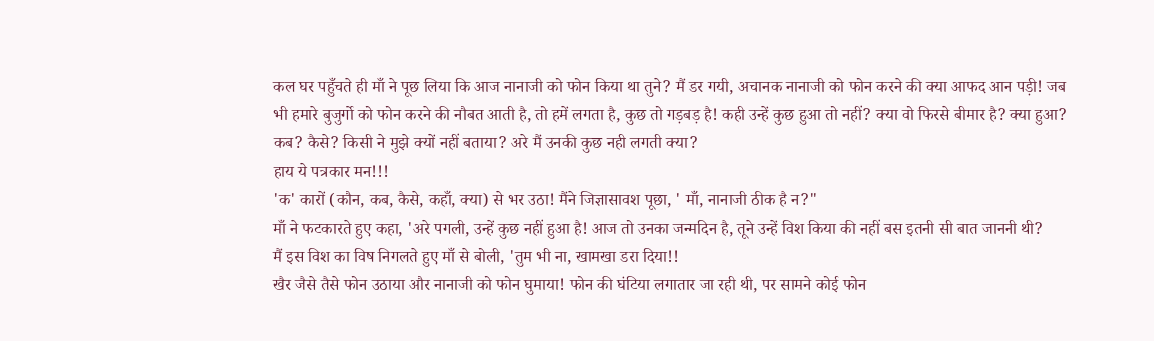कल घर पहुँचते ही माँ ने पूछ लिया कि आज नानाजी को फोन किया था तुने? मैं डर गयी, अचानक नानाजी को फोन करने की क्या आफद आन पड़ी! जब भी हमारे बुजुर्गो को फोन करने की नौबत आती है, तो हमें लगता है, कुछ तो गड़बड़ है! कही उन्हें कुछ हुआ तो नहीं? क्या वो फिरसे बीमार है? क्या हुआ? कब? कैसे? किसी ने मुझे क्यों नहीं बताया? अरे मैं उनकी कुछ नही लगती क्या?
हाय ये पत्रकार मन!!!
'क' कारों (कौन, कब, कैसे, कहाँ, क्या) से भर उठा! मैंने जिज्ञासावश पूछा, ' माँ, नानाजी ठीक है न?"
माँ ने फटकारते हुए कहा, 'अरे पगली, उन्हें कुछ नहीं हुआ है! आज तो उनका जन्मदिन है, तूने उन्हें विश किया की नहीं बस इतनी सी बात जाननी थी?
मैं इस विश का विष निगलते हुए माँ से बोली, 'तुम भी ना, खामखा डरा दिया!!
खैर जैसे तैसे फोन उठाया और नानाजी को फोन घुमाया! फोन की घंटिया लगातार जा रही थी, पर सामने कोई फोन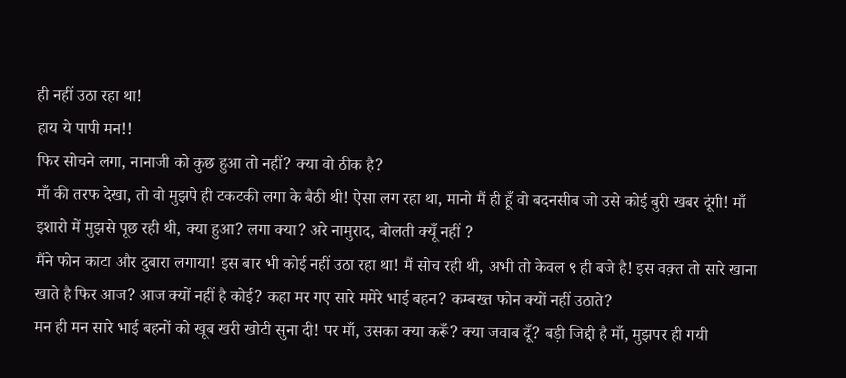ही नहीं उठा रहा था!
हाय ये पापी मन!!
फिर सोचने लगा, नानाजी को कुछ हुआ तो नहीं? क्या वो ठीक है?
माँ की तरफ देखा, तो वो मुझपे ही टकटकी लगा के बैठी थी! ऐसा लग रहा था, मानो मैं ही हूँ वो बदनसीब जो उसे कोई बुरी खबर दूंगी! माँ इशारो में मुझसे पूछ रही थी, क्या हुआ? लगा क्या? अरे नामुराद, बोलती क्यूँ नहीं ?
मैंने फोन काटा और दुबारा लगाया! इस बार भी कोई नहीं उठा रहा था! मैं सोच रही थी, अभी तो केवल ९ ही बजे है! इस वक़्त तो सारे खाना खाते है फिर आज? आज क्यों नहीं है कोई? कहा मर गए सारे ममेरे भाई बहन? कम्बख्त फोन क्यों नहीं उठाते?
मन ही मन सारे भाई बहनों को खूब खरी खोटी सुना दी! पर माँ, उसका क्या करूँ? क्या जवाब दूँ? बड़ी जिद्दी है माँ, मुझपर ही गयी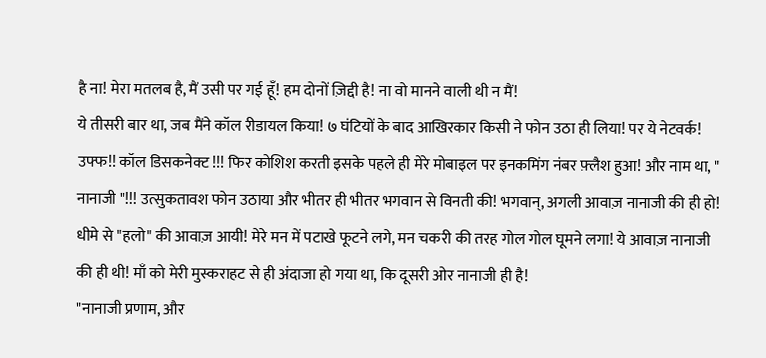है ना! मेरा मतलब है, मैं उसी पर गई हूँ! हम दोनों ज़िद्दी है! ना वो मानने वाली थी न मैं!
ये तीसरी बार था, जब मैंने कॉल रीडायल किया! ७ घंटियों के बाद आखिरकार किसी ने फोन उठा ही लिया! पर ये नेटवर्क! उफ्फ!! कॉल डिसकनेक्ट !!! फिर कोशिश करती इसके पहले ही मेरे मोबाइल पर इनकमिंग नंबर फ़्लैश हुआ! और नाम था, " नानाजी "!!! उत्सुकतावश फोन उठाया और भीतर ही भीतर भगवान से विनती की! भगवान्, अगली आवाज़ नानाजी की ही हो!
धीमे से "हलो" की आवाज़ आयी! मेरे मन में पटाखे फूटने लगे, मन चकरी की तरह गोल गोल घूमने लगा! ये आवाज़ नानाजी की ही थी! माँ को मेरी मुस्कराहट से ही अंदाजा हो गया था, कि दूसरी ओर नानाजी ही है!
"नानाजी प्रणाम, और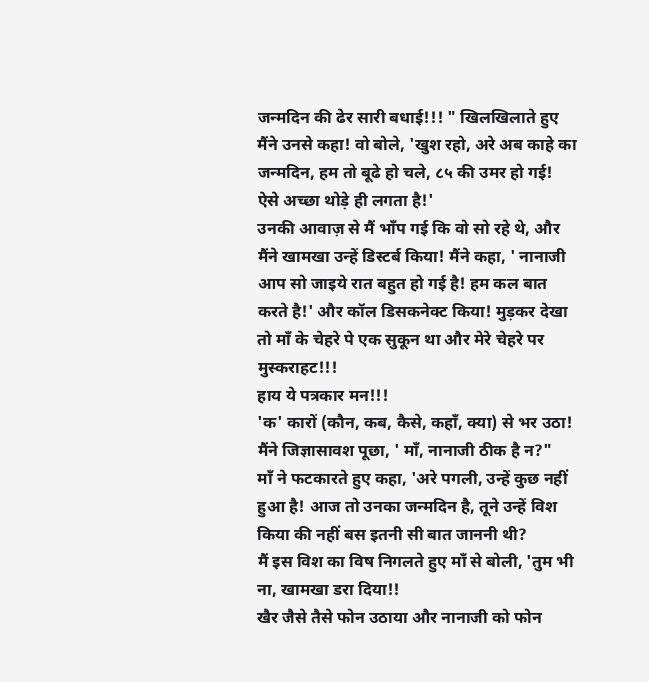जन्मदिन की ढेर सारी बधाई!!! " खिलखिलाते हुए मैंने उनसे कहा! वो बोले, 'खुश रहो, अरे अब काहे का जन्मदिन, हम तो बूढे हो चले, ८५ की उमर हो गई! ऐसे अच्छा थोड़े ही लगता है!'
उनकी आवाज़ से मैं भाँप गई कि वो सो रहे थे, और मैंने खामखा उन्हें डिस्टर्ब किया! मैंने कहा, ' नानाजी आप सो जाइये रात बहुत हो गई है! हम कल बात करते है!' और कॉल डिसकनेक्ट किया! मुड़कर देखा तो माँ के चेहरे पे एक सुकून था और मेरे चेहरे पर मुस्कराहट!!!
हाय ये पत्रकार मन!!!
'क' कारों (कौन, कब, कैसे, कहाँ, क्या) से भर उठा! मैंने जिज्ञासावश पूछा, ' माँ, नानाजी ठीक है न?"
माँ ने फटकारते हुए कहा, 'अरे पगली, उन्हें कुछ नहीं हुआ है! आज तो उनका जन्मदिन है, तूने उन्हें विश किया की नहीं बस इतनी सी बात जाननी थी?
मैं इस विश का विष निगलते हुए माँ से बोली, 'तुम भी ना, खामखा डरा दिया!!
खैर जैसे तैसे फोन उठाया और नानाजी को फोन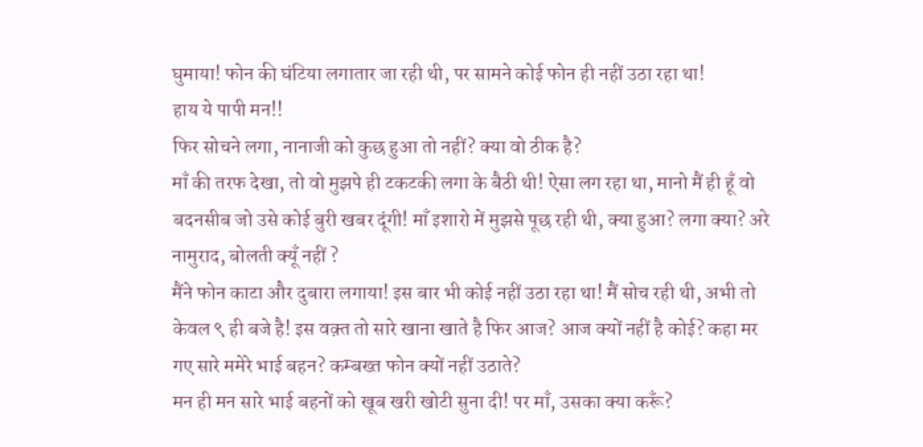घुमाया! फोन की घंटिया लगातार जा रही थी, पर सामने कोई फोन ही नहीं उठा रहा था!
हाय ये पापी मन!!
फिर सोचने लगा, नानाजी को कुछ हुआ तो नहीं? क्या वो ठीक है?
माँ की तरफ देखा, तो वो मुझपे ही टकटकी लगा के बैठी थी! ऐसा लग रहा था, मानो मैं ही हूँ वो बदनसीब जो उसे कोई बुरी खबर दूंगी! माँ इशारो में मुझसे पूछ रही थी, क्या हुआ? लगा क्या? अरे नामुराद, बोलती क्यूँ नहीं ?
मैंने फोन काटा और दुबारा लगाया! इस बार भी कोई नहीं उठा रहा था! मैं सोच रही थी, अभी तो केवल ९ ही बजे है! इस वक़्त तो सारे खाना खाते है फिर आज? आज क्यों नहीं है कोई? कहा मर गए सारे ममेरे भाई बहन? कम्बख्त फोन क्यों नहीं उठाते?
मन ही मन सारे भाई बहनों को खूब खरी खोटी सुना दी! पर माँ, उसका क्या करूँ?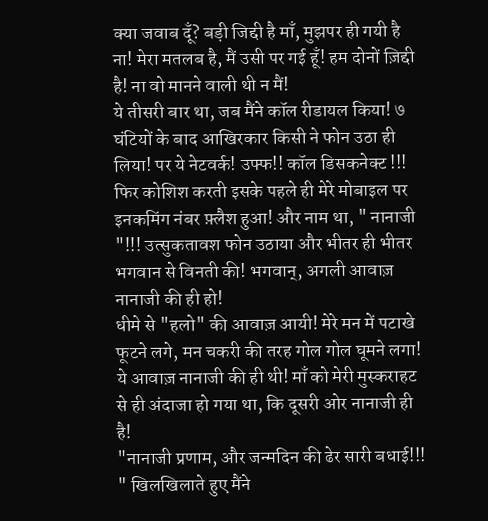क्या जवाब दूँ? बड़ी जिद्दी है माँ, मुझपर ही गयी है ना! मेरा मतलब है, मैं उसी पर गई हूँ! हम दोनों ज़िद्दी है! ना वो मानने वाली थी न मैं!
ये तीसरी बार था, जब मैंने कॉल रीडायल किया! ७ घंटियों के बाद आखिरकार किसी ने फोन उठा ही लिया! पर ये नेटवर्क! उफ्फ!! कॉल डिसकनेक्ट !!! फिर कोशिश करती इसके पहले ही मेरे मोबाइल पर इनकमिंग नंबर फ़्लैश हुआ! और नाम था, " नानाजी "!!! उत्सुकतावश फोन उठाया और भीतर ही भीतर भगवान से विनती की! भगवान्, अगली आवाज़ नानाजी की ही हो!
धीमे से "हलो" की आवाज़ आयी! मेरे मन में पटाखे फूटने लगे, मन चकरी की तरह गोल गोल घूमने लगा! ये आवाज़ नानाजी की ही थी! माँ को मेरी मुस्कराहट से ही अंदाजा हो गया था, कि दूसरी ओर नानाजी ही है!
"नानाजी प्रणाम, और जन्मदिन की ढेर सारी बधाई!!! " खिलखिलाते हुए मैंने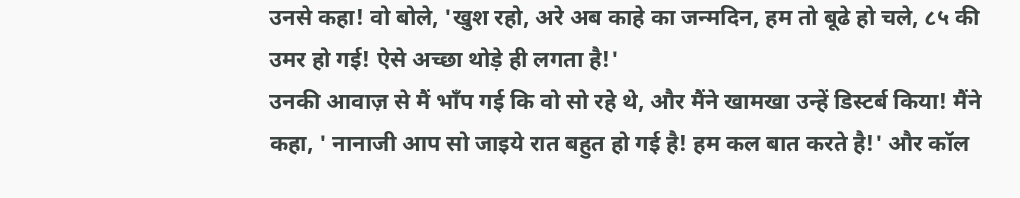उनसे कहा! वो बोले, 'खुश रहो, अरे अब काहे का जन्मदिन, हम तो बूढे हो चले, ८५ की उमर हो गई! ऐसे अच्छा थोड़े ही लगता है!'
उनकी आवाज़ से मैं भाँप गई कि वो सो रहे थे, और मैंने खामखा उन्हें डिस्टर्ब किया! मैंने कहा, ' नानाजी आप सो जाइये रात बहुत हो गई है! हम कल बात करते है!' और कॉल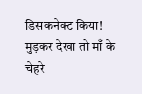डिसकनेक्ट किया! मुड़कर देखा तो माँ के चेहरे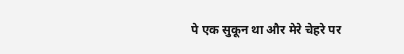पे एक सुकून था और मेरे चेहरे पर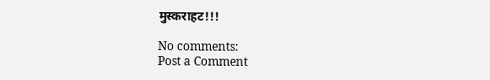मुस्कराहट!!!

No comments:
Post a Comment